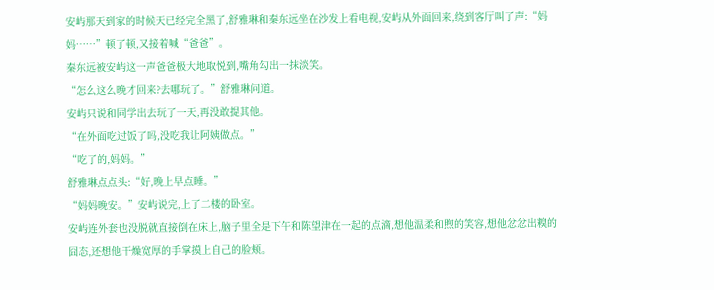安屿那天到家的时候天已经完全黑了,舒雅琳和秦东远坐在沙发上看电视,安屿从外面回来,绕到客厅叫了声:“妈妈……”顿了顿,又接着喊“爸爸”。
秦东远被安屿这一声爸爸极大地取悦到,嘴角勾出一抹淡笑。
“怎么这么晚才回来?去哪玩了。”舒雅琳问道。
安屿只说和同学出去玩了一天,再没敢提其他。
“在外面吃过饭了吗,没吃我让阿姨做点。”
“吃了的,妈妈。”
舒雅琳点点头:“好,晚上早点睡。”
“妈妈晚安。”安屿说完,上了二楼的卧室。
安屿连外套也没脱就直接倒在床上,脑子里全是下午和陈望津在一起的点滴,想他温柔和煦的笑容,想他忿忿出糗的囧态,还想他干燥宽厚的手掌摸上自己的脸颊。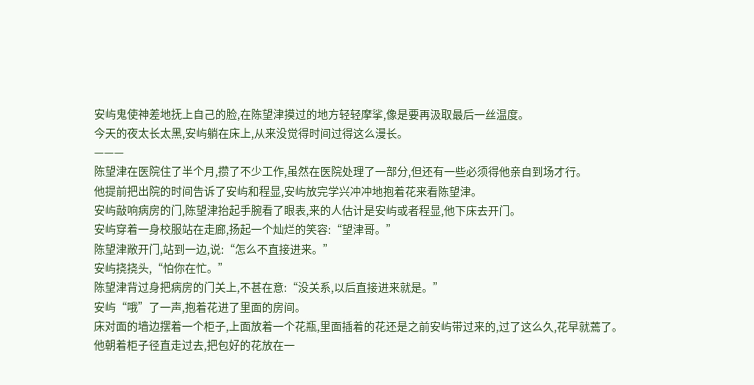安屿鬼使神差地抚上自己的脸,在陈望津摸过的地方轻轻摩挲,像是要再汲取最后一丝温度。
今天的夜太长太黑,安屿躺在床上,从来没觉得时间过得这么漫长。
———
陈望津在医院住了半个月,攒了不少工作,虽然在医院处理了一部分,但还有一些必须得他亲自到场才行。
他提前把出院的时间告诉了安屿和程显,安屿放完学兴冲冲地抱着花来看陈望津。
安屿敲响病房的门,陈望津抬起手腕看了眼表,来的人估计是安屿或者程显,他下床去开门。
安屿穿着一身校服站在走廊,扬起一个灿烂的笑容:“望津哥。”
陈望津敞开门,站到一边,说:“怎么不直接进来。”
安屿挠挠头,“怕你在忙。”
陈望津背过身把病房的门关上,不甚在意:“没关系,以后直接进来就是。”
安屿“哦”了一声,抱着花进了里面的房间。
床对面的墙边摆着一个柜子,上面放着一个花瓶,里面插着的花还是之前安屿带过来的,过了这么久,花早就蔫了。
他朝着柜子径直走过去,把包好的花放在一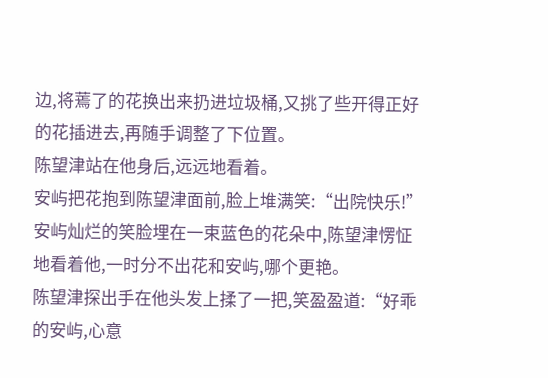边,将蔫了的花换出来扔进垃圾桶,又挑了些开得正好的花插进去,再随手调整了下位置。
陈望津站在他身后,远远地看着。
安屿把花抱到陈望津面前,脸上堆满笑:“出院快乐!”
安屿灿烂的笑脸埋在一束蓝色的花朵中,陈望津愣怔地看着他,一时分不出花和安屿,哪个更艳。
陈望津探出手在他头发上揉了一把,笑盈盈道:“好乖的安屿,心意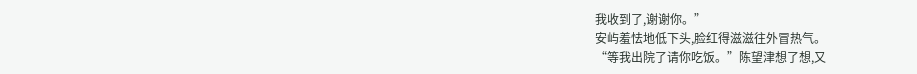我收到了,谢谢你。”
安屿羞怯地低下头,脸红得滋滋往外冒热气。
“等我出院了请你吃饭。”陈望津想了想,又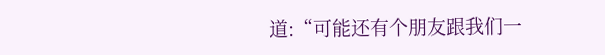道:“可能还有个朋友跟我们一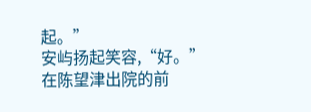起。”
安屿扬起笑容,“好。”
在陈望津出院的前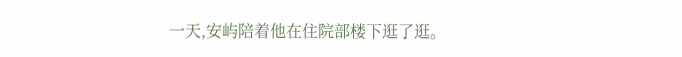一天,安屿陪着他在住院部楼下逛了逛。